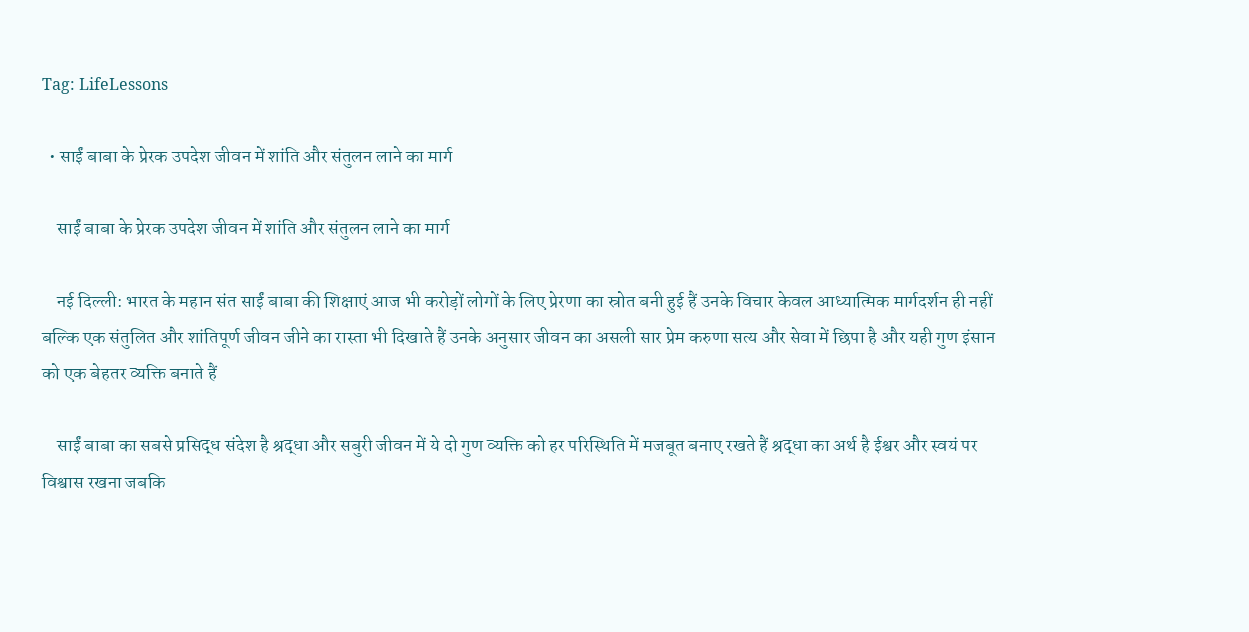Tag: LifeLessons

  • साईं बाबा के प्रेरक उपदेश जीवन में शांति और संतुलन लाने का मार्ग

    साईं बाबा के प्रेरक उपदेश जीवन में शांति और संतुलन लाने का मार्ग

    नई दिल्ली: भारत के महान संत साईं बाबा की शिक्षाएं आज भी करोड़ों लोगों के लिए प्रेरणा का स्रोत बनी हुई हैं उनके विचार केवल आध्यात्मिक मार्गदर्शन ही नहीं बल्कि एक संतुलित और शांतिपूर्ण जीवन जीने का रास्ता भी दिखाते हैं उनके अनुसार जीवन का असली सार प्रेम करुणा सत्य और सेवा में छिपा है और यही गुण इंसान को एक बेहतर व्यक्ति बनाते हैं

    साईं बाबा का सबसे प्रसिद्ध संदेश है श्रद्धा और सबुरी जीवन में ये दो गुण व्यक्ति को हर परिस्थिति में मजबूत बनाए रखते हैं श्रद्धा का अर्थ है ईश्वर और स्वयं पर विश्वास रखना जबकि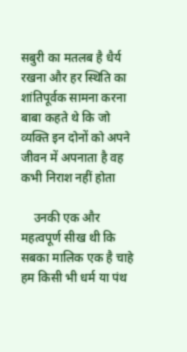सबुरी का मतलब है धैर्य रखना और हर स्थिति का शांतिपूर्वक सामना करना बाबा कहते थे कि जो व्यक्ति इन दोनों को अपने जीवन में अपनाता है वह कभी निराश नहीं होता

    उनकी एक और महत्वपूर्ण सीख थी कि सबका मालिक एक है चाहे हम किसी भी धर्म या पंथ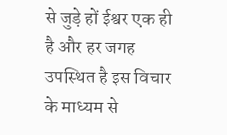से जुड़े हों ईश्वर एक ही है और हर जगह उपस्थित है इस विचार के माध्यम से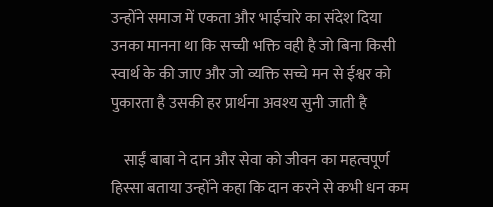उन्होंने समाज में एकता और भाईचारे का संदेश दिया उनका मानना था कि सच्ची भक्ति वही है जो बिना किसी स्वार्थ के की जाए और जो व्यक्ति सच्चे मन से ईश्वर को पुकारता है उसकी हर प्रार्थना अवश्य सुनी जाती है

    साईं बाबा ने दान और सेवा को जीवन का महत्वपूर्ण हिस्सा बताया उन्होंने कहा कि दान करने से कभी धन कम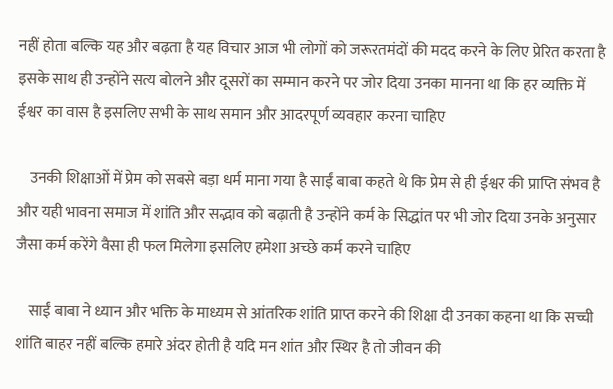नहीं होता बल्कि यह और बढ़ता है यह विचार आज भी लोगों को जरूरतमंदों की मदद करने के लिए प्रेरित करता है इसके साथ ही उन्होंने सत्य बोलने और दूसरों का सम्मान करने पर जोर दिया उनका मानना था कि हर व्यक्ति में ईश्वर का वास है इसलिए सभी के साथ समान और आदरपूर्ण व्यवहार करना चाहिए

    उनकी शिक्षाओं में प्रेम को सबसे बड़ा धर्म माना गया है साईं बाबा कहते थे कि प्रेम से ही ईश्वर की प्राप्ति संभव है और यही भावना समाज में शांति और सद्भाव को बढ़ाती है उन्होंने कर्म के सिद्धांत पर भी जोर दिया उनके अनुसार जैसा कर्म करेंगे वैसा ही फल मिलेगा इसलिए हमेशा अच्छे कर्म करने चाहिए

    साईं बाबा ने ध्यान और भक्ति के माध्यम से आंतरिक शांति प्राप्त करने की शिक्षा दी उनका कहना था कि सच्ची शांति बाहर नहीं बल्कि हमारे अंदर होती है यदि मन शांत और स्थिर है तो जीवन की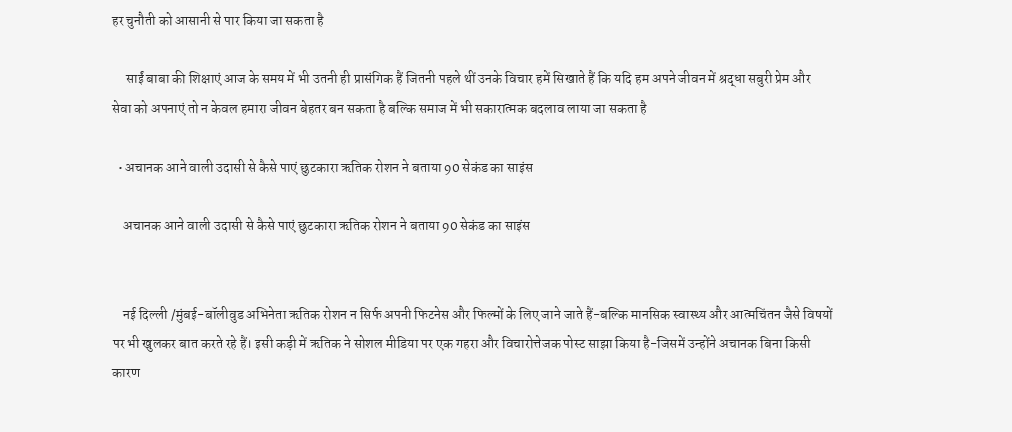हर चुनौती को आसानी से पार किया जा सकता है

     साईं बाबा की शिक्षाएं आज के समय में भी उतनी ही प्रासंगिक हैं जितनी पहले थीं उनके विचार हमें सिखाते हैं कि यदि हम अपने जीवन में श्रद्धा सबुरी प्रेम और सेवा को अपनाएं तो न केवल हमारा जीवन बेहतर बन सकता है बल्कि समाज में भी सकारात्मक बदलाव लाया जा सकता है

  • अचानक आने वाली उदासी से कैसे पाएं छुटकारा ऋतिक रोशन ने बताया 90 सेकंड का साइंस

    अचानक आने वाली उदासी से कैसे पाएं छुटकारा ऋतिक रोशन ने बताया 90 सेकंड का साइंस


    नई दिल्ली /मुंबई-बॉलीवुड अभिनेता ऋतिक रोशन न सिर्फ अपनी फिटनेस और फिल्मों के लिए जाने जाते हैं-बल्कि मानसिक स्वास्थ्य और आत्मचिंतन जैसे विषयों पर भी खुलकर बात करते रहे हैं। इसी कड़ी में ऋतिक ने सोशल मीडिया पर एक गहरा और विचारोत्तेजक पोस्ट साझा किया है-जिसमें उन्होंने अचानक बिना किसी कारण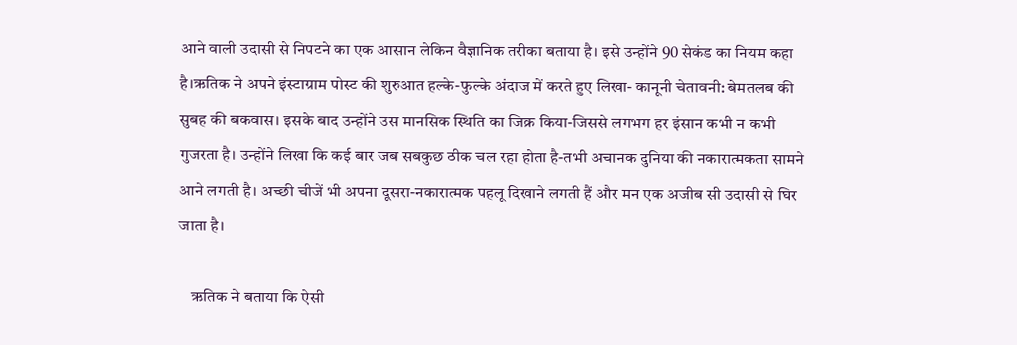आने वाली उदासी से निपटने का एक आसान लेकिन वैज्ञानिक तरीका बताया है। इसे उन्होंने 90 सेकंड का नियम कहा है।ऋतिक ने अपने इंस्टाग्राम पोस्ट की शुरुआत हल्के-फुल्के अंदाज में करते हुए लिखा- कानूनी चेतावनी: बेमतलब की सुबह की बकवास। इसके बाद उन्होंने उस मानसिक स्थिति का जिक्र किया-जिससे लगभग हर इंसान कभी न कभी गुजरता है। उन्होंने लिखा कि कई बार जब सबकुछ ठीक चल रहा होता है-तभी अचानक दुनिया की नकारात्मकता सामने आने लगती है। अच्छी चीजें भी अपना दूसरा-नकारात्मक पहलू दिखाने लगती हैं और मन एक अजीब सी उदासी से घिर जाता है।

    ऋतिक ने बताया कि ऐसी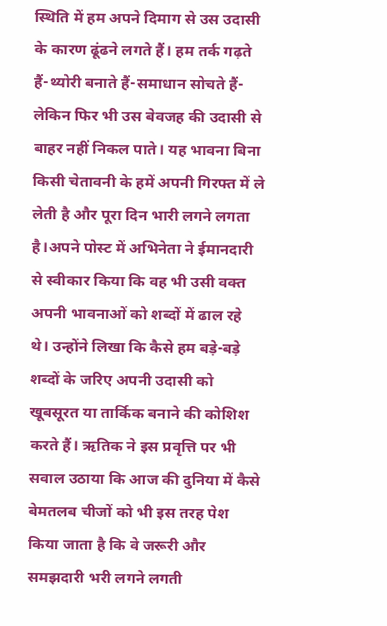स्थिति में हम अपने दिमाग से उस उदासी के कारण ढूंढने लगते हैं। हम तर्क गढ़ते हैं-थ्योरी बनाते हैं-समाधान सोचते हैं-लेकिन फिर भी उस बेवजह की उदासी से बाहर नहीं निकल पाते। यह भावना बिना किसी चेतावनी के हमें अपनी गिरफ्त में ले लेती है और पूरा दिन भारी लगने लगता है।अपने पोस्ट में अभिनेता ने ईमानदारी से स्वीकार किया कि वह भी उसी वक्त अपनी भावनाओं को शब्दों में ढाल रहे थे। उन्होंने लिखा कि कैसे हम बड़े-बड़े शब्दों के जरिए अपनी उदासी को खूबसूरत या तार्किक बनाने की कोशिश करते हैं। ऋतिक ने इस प्रवृत्ति पर भी सवाल उठाया कि आज की दुनिया में कैसे बेमतलब चीजों को भी इस तरह पेश किया जाता है कि वे जरूरी और समझदारी भरी लगने लगती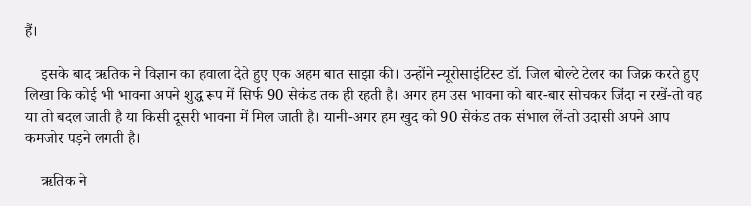हैं।

    इसके बाद ऋतिक ने विज्ञान का हवाला देते हुए एक अहम बात साझा की। उन्होंने न्यूरोसाइंटिस्ट डॉ. जिल बोल्टे टेलर का जिक्र करते हुए लिखा कि कोई भी भावना अपने शुद्ध रूप में सिर्फ 90 सेकंड तक ही रहती है। अगर हम उस भावना को बार-बार सोचकर जिंदा न रखें-तो वह या तो बदल जाती है या किसी दूसरी भावना में मिल जाती है। यानी-अगर हम खुद को 90 सेकंड तक संभाल लें-तो उदासी अपने आप कमजोर पड़ने लगती है।

    ऋतिक ने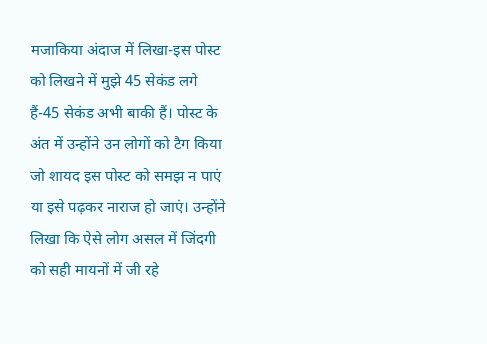मजाकिया अंदाज में लिखा-इस पोस्ट को लिखने में मुझे 45 सेकंड लगे हैं-45 सेकंड अभी बाकी हैं। पोस्ट के अंत में उन्होंने उन लोगों को टैग किया जो शायद इस पोस्ट को समझ न पाएं या इसे पढ़कर नाराज हो जाएं। उन्होंने लिखा कि ऐसे लोग असल में जिंदगी को सही मायनों में जी रहे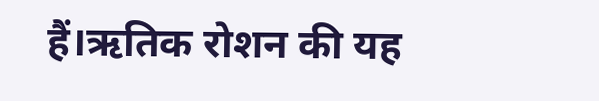हैं।ऋतिक रोशन की यह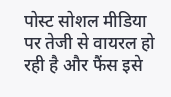पोस्ट सोशल मीडिया पर तेजी से वायरल हो रही है और फैंस इसे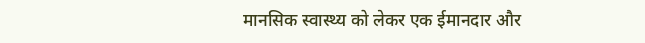मानसिक स्वास्थ्य को लेकर एक ईमानदार और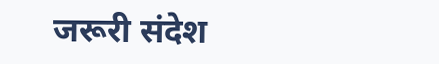जरूरी संदेश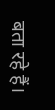बता रहे हैं।